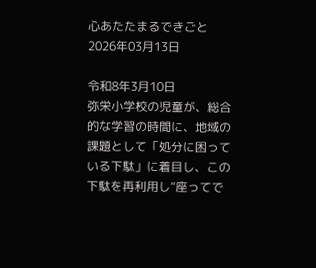心あたたまるできごと
2026年03月13日

令和8年3月10日
弥栄小学校の児童が、総合的な学習の時間に、地域の課題として「処分に困っている下駄」に着目し、この下駄を再利用し“座ってで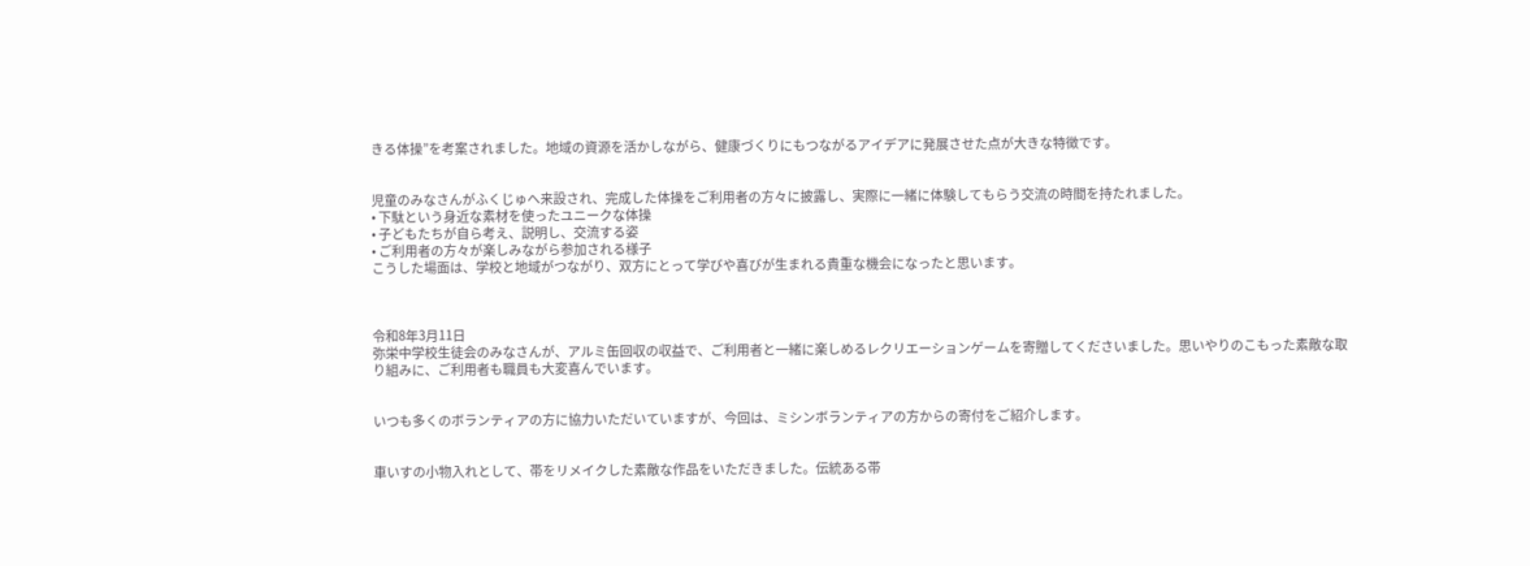きる体操”を考案されました。地域の資源を活かしながら、健康づくりにもつながるアイデアに発展させた点が大きな特徴です。


児童のみなさんがふくじゅへ来設され、完成した体操をご利用者の方々に披露し、実際に一緒に体験してもらう交流の時間を持たれました。
• 下駄という身近な素材を使ったユニークな体操
• 子どもたちが自ら考え、説明し、交流する姿
• ご利用者の方々が楽しみながら参加される様子
こうした場面は、学校と地域がつながり、双方にとって学びや喜びが生まれる貴重な機会になったと思います。



令和8年3月11日
弥栄中学校生徒会のみなさんが、アルミ缶回収の収益で、ご利用者と一緒に楽しめるレクリエーションゲームを寄贈してくださいました。思いやりのこもった素敵な取り組みに、ご利用者も職員も大変喜んでいます。


いつも多くのボランティアの方に協力いただいていますが、今回は、ミシンボランティアの方からの寄付をご紹介します。


車いすの小物入れとして、帯をリメイクした素敵な作品をいただきました。伝統ある帯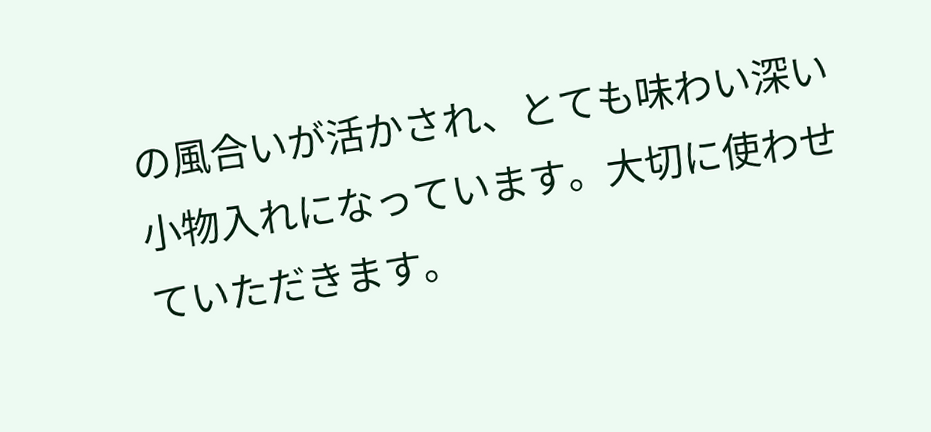の風合いが活かされ、とても味わい深い小物入れになっています。大切に使わせていただきます。